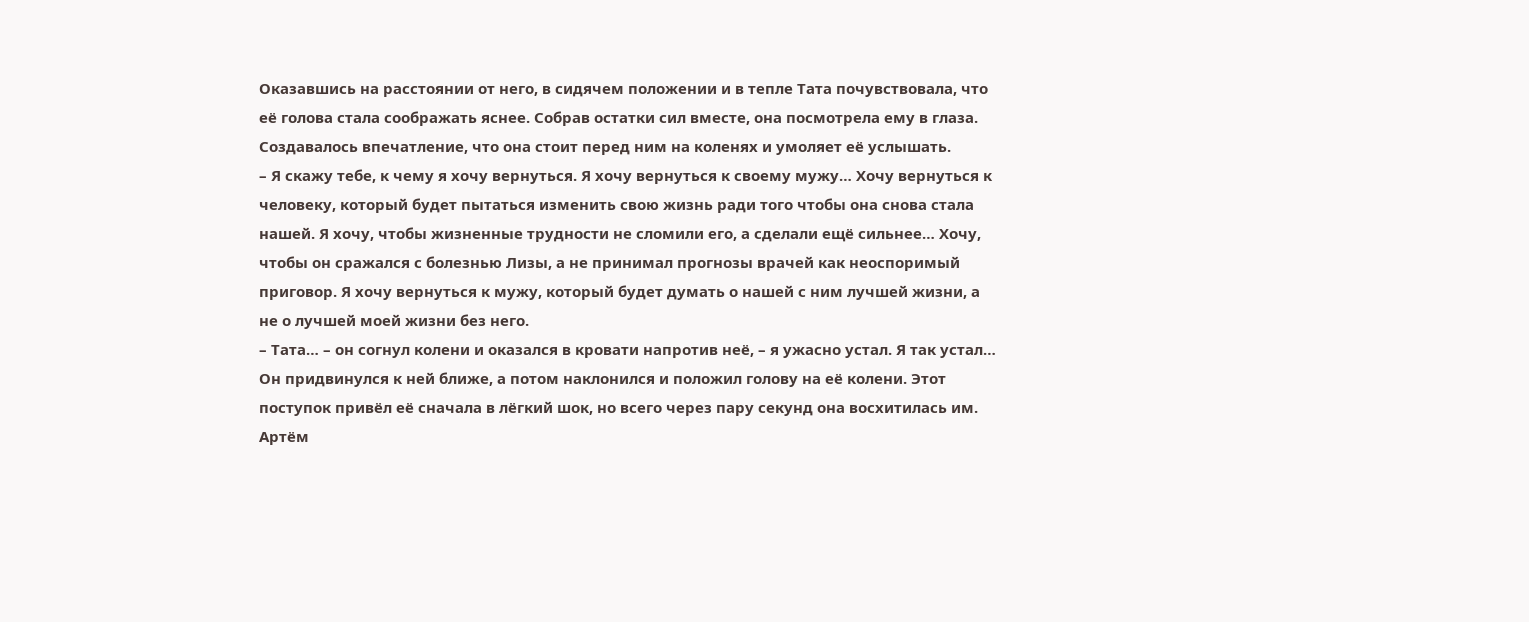Оказавшись на расстоянии от него, в сидячем положении и в тепле Тата почувствовала, что её голова стала соображать яснее. Собрав остатки сил вместе, она посмотрела ему в глаза.
Создавалось впечатление, что она стоит перед ним на коленях и умоляет её услышать.
– Я скажу тебе, к чему я хочу вернуться. Я хочу вернуться к своему мужу… Хочу вернуться к человеку, который будет пытаться изменить свою жизнь ради того чтобы она снова стала нашей. Я хочу, чтобы жизненные трудности не сломили его, а сделали ещё сильнее… Хочу, чтобы он сражался с болезнью Лизы, а не принимал прогнозы врачей как неоспоримый приговор. Я хочу вернуться к мужу, который будет думать о нашей с ним лучшей жизни, а не о лучшей моей жизни без него.
– Тата… – он согнул колени и оказался в кровати напротив неё, – я ужасно устал. Я так устал…
Он придвинулся к ней ближе, а потом наклонился и положил голову на её колени. Этот поступок привёл её сначала в лёгкий шок, но всего через пару секунд она восхитилась им. Артём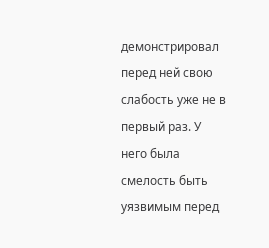демонстрировал перед ней свою слабость уже не в первый раз. У него была смелость быть уязвимым перед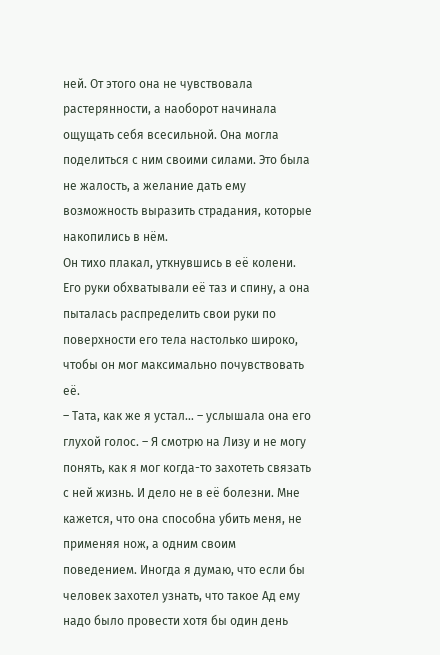ней. От этого она не чувствовала растерянности, а наоборот начинала ощущать себя всесильной. Она могла поделиться с ним своими силами. Это была не жалость, а желание дать ему возможность выразить страдания, которые накопились в нём.
Он тихо плакал, уткнувшись в её колени. Его руки обхватывали её таз и спину, а она пыталась распределить свои руки по поверхности его тела настолько широко, чтобы он мог максимально почувствовать её.
– Тата, как же я устал… – услышала она его глухой голос. – Я смотрю на Лизу и не могу понять, как я мог когда-то захотеть связать с ней жизнь. И дело не в её болезни. Мне кажется, что она способна убить меня, не применяя нож, а одним своим поведением. Иногда я думаю, что если бы человек захотел узнать, что такое Ад ему надо было провести хотя бы один день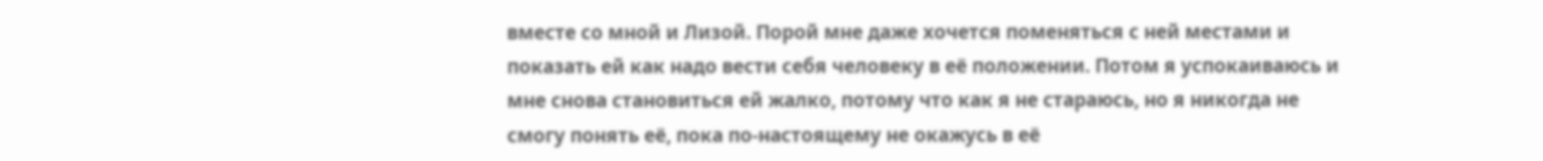вместе со мной и Лизой. Порой мне даже хочется поменяться с ней местами и показать ей как надо вести себя человеку в её положении. Потом я успокаиваюсь и мне снова становиться ей жалко, потому что как я не стараюсь, но я никогда не смогу понять её, пока по-настоящему не окажусь в её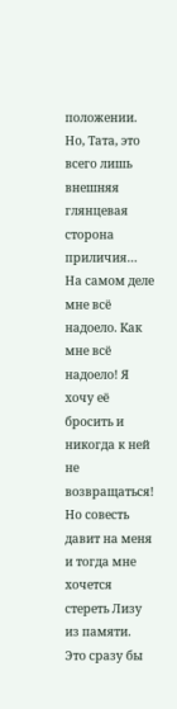положении. Но, Тата, это всего лишь внешняя глянцевая сторона приличия… На самом деле мне всё надоело. Как мне всё надоело! Я хочу её бросить и никогда к ней не возвращаться! Но совесть давит на меня и тогда мне хочется стереть Лизу из памяти. Это сразу бы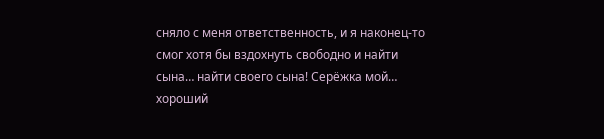сняло с меня ответственность, и я наконец-то смог хотя бы вздохнуть свободно и найти сына… найти своего сына! Серёжка мой… хороший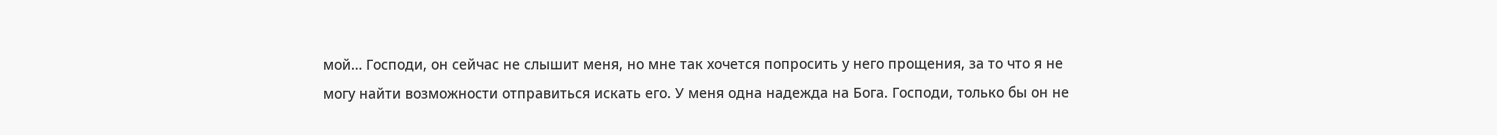мой… Господи, он сейчас не слышит меня, но мне так хочется попросить у него прощения, за то что я не могу найти возможности отправиться искать его. У меня одна надежда на Бога. Господи, только бы он не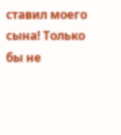ставил моего сына! Только бы не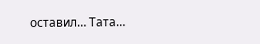оставил… Тата…